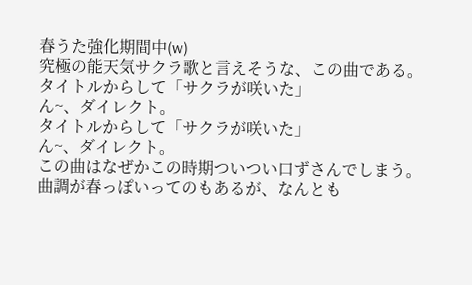春うた強化期間中(w)
究極の能天気サクラ歌と言えそうな、この曲である。
タイトルからして「サクラが咲いた」
ん~、ダイレクト。
タイトルからして「サクラが咲いた」
ん~、ダイレクト。
この曲はなぜかこの時期ついつい口ずさんでしまう。
曲調が春っぽいってのもあるが、なんとも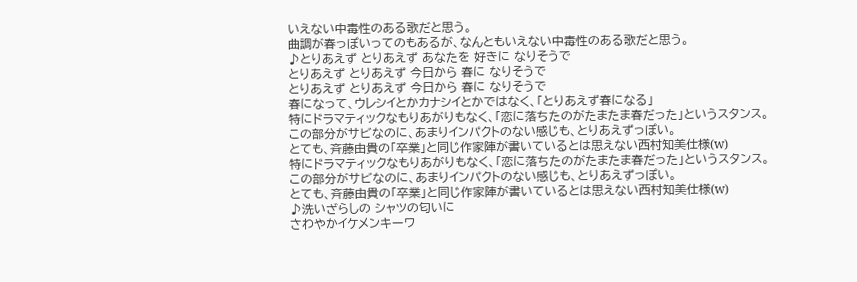いえない中毒性のある歌だと思う。
曲調が春っぽいってのもあるが、なんともいえない中毒性のある歌だと思う。
♪とりあえず とりあえず あなたを 好きに なりそうで
とりあえず とりあえず 今日から 春に なりそうで
とりあえず とりあえず 今日から 春に なりそうで
春になって、ウレシイとかカナシイとかではなく、「とりあえず春になる」
特にドラマティックなもりあがりもなく、「恋に落ちたのがたまたま春だった」というスタンス。
この部分がサビなのに、あまりインパクトのない感じも、とりあえずっぽい。
とても、斉藤由貴の「卒業」と同じ作家陣が書いているとは思えない西村知美仕様(w)
特にドラマティックなもりあがりもなく、「恋に落ちたのがたまたま春だった」というスタンス。
この部分がサビなのに、あまりインパクトのない感じも、とりあえずっぽい。
とても、斉藤由貴の「卒業」と同じ作家陣が書いているとは思えない西村知美仕様(w)
♪洗いざらしの シャツの匂いに
さわやかイケメンキーワ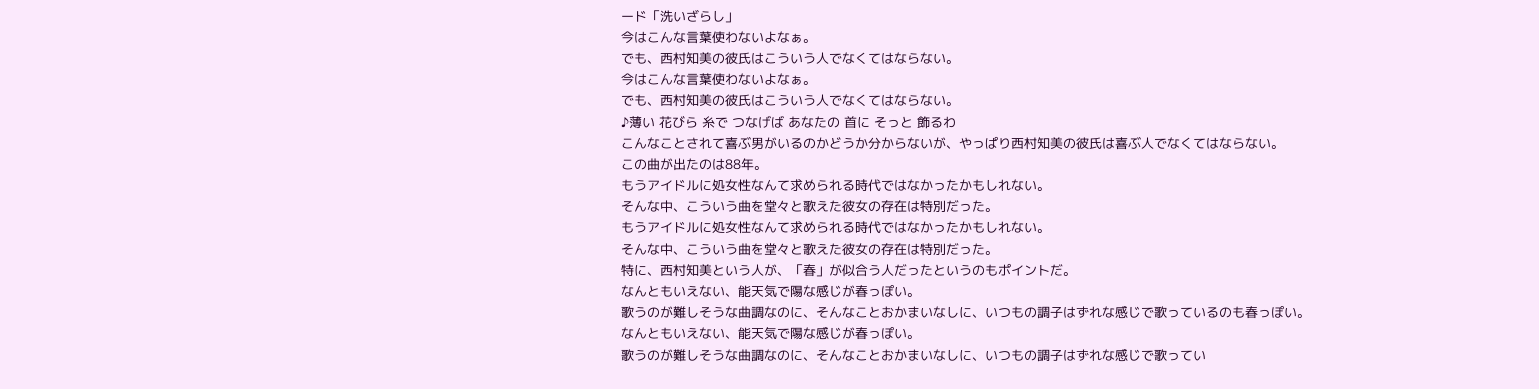ード「洗いざらし」
今はこんな言葉使わないよなぁ。
でも、西村知美の彼氏はこういう人でなくてはならない。
今はこんな言葉使わないよなぁ。
でも、西村知美の彼氏はこういう人でなくてはならない。
♪薄い 花びら 糸で つなげば あなたの 首に そっと 飾るわ
こんなことされて喜ぶ男がいるのかどうか分からないが、やっぱり西村知美の彼氏は喜ぶ人でなくてはならない。
この曲が出たのは88年。
もうアイドルに処女性なんて求められる時代ではなかったかもしれない。
そんな中、こういう曲を堂々と歌えた彼女の存在は特別だった。
もうアイドルに処女性なんて求められる時代ではなかったかもしれない。
そんな中、こういう曲を堂々と歌えた彼女の存在は特別だった。
特に、西村知美という人が、「春」が似合う人だったというのもポイントだ。
なんともいえない、能天気で陽な感じが春っぽい。
歌うのが難しそうな曲調なのに、そんなことおかまいなしに、いつもの調子はずれな感じで歌っているのも春っぽい。
なんともいえない、能天気で陽な感じが春っぽい。
歌うのが難しそうな曲調なのに、そんなことおかまいなしに、いつもの調子はずれな感じで歌ってい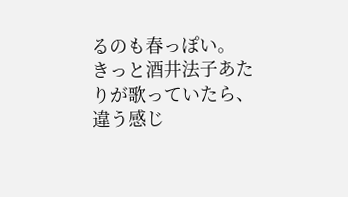るのも春っぽい。
きっと酒井法子あたりが歌っていたら、違う感じ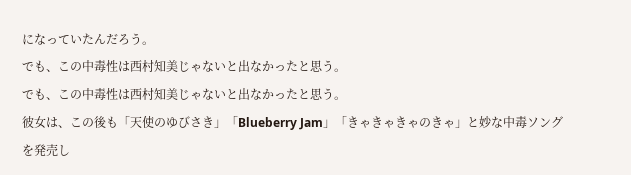になっていたんだろう。
でも、この中毒性は西村知美じゃないと出なかったと思う。
でも、この中毒性は西村知美じゃないと出なかったと思う。
彼女は、この後も「天使のゆびさき」「Blueberry Jam」「きゃきゃきゃのきゃ」と妙な中毒ソングを発売し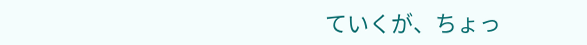ていくが、ちょっ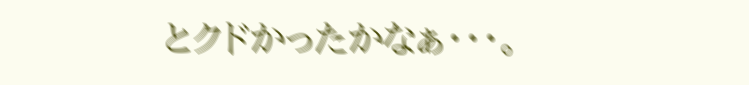とクドかったかなぁ・・・。